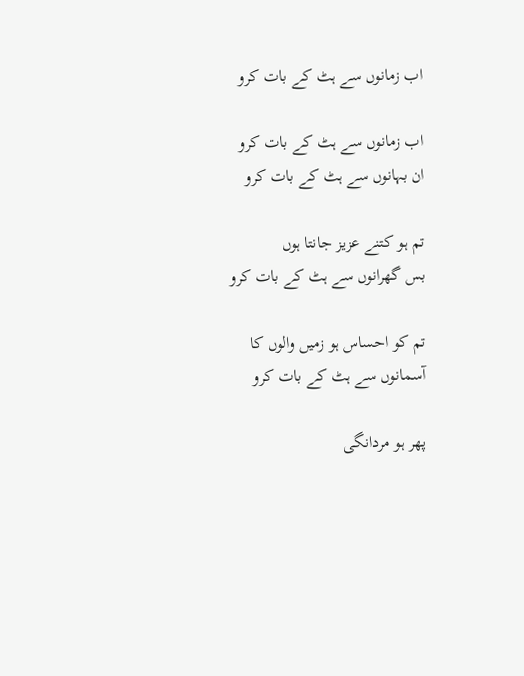اب زمانوں سے ہٹ کے بات کرو

اب زمانوں سے ہٹ کے بات کرو
ان بہانوں سے ہٹ کے بات کرو

تم ہو کتنے عزیز جانتا ہوں
بس گھرانوں سے ہٹ کے بات کرو

تم کو احساس ہو زمیں والوں کا
آسمانوں سے ہٹ کے بات کرو

پھر ہو مردانگی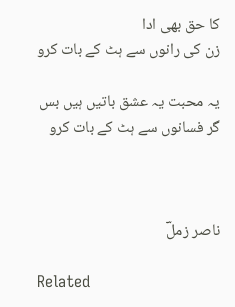کا حق بھی ادا
زن کی رانوں سے ہٹ کے بات کرو

یہ محبت یہ عشق باتیں ہیں بس
گر فسانوں سے ہٹ کے بات کرو



ناصر زملؔ

Related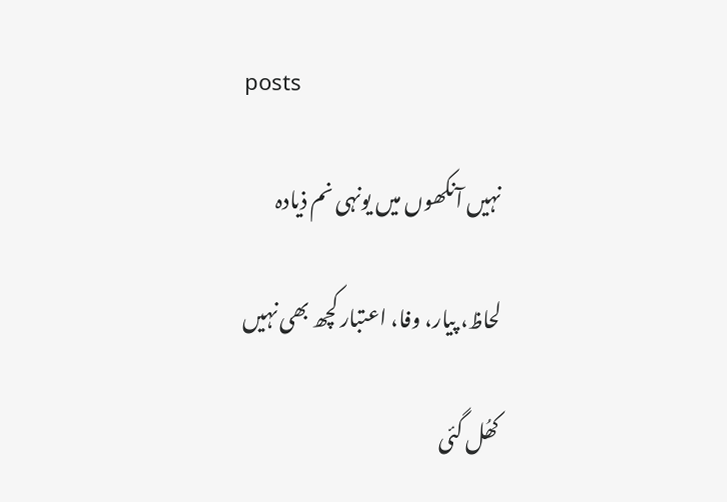posts

نہیں آنکھوں میں یونہی نم ذیادہ

لحاظ، پیار، وفا، اعتبار کچھ بھی نہیں

کھُل گئی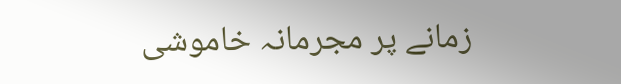زمانے پر مجرمانہ خاموشی